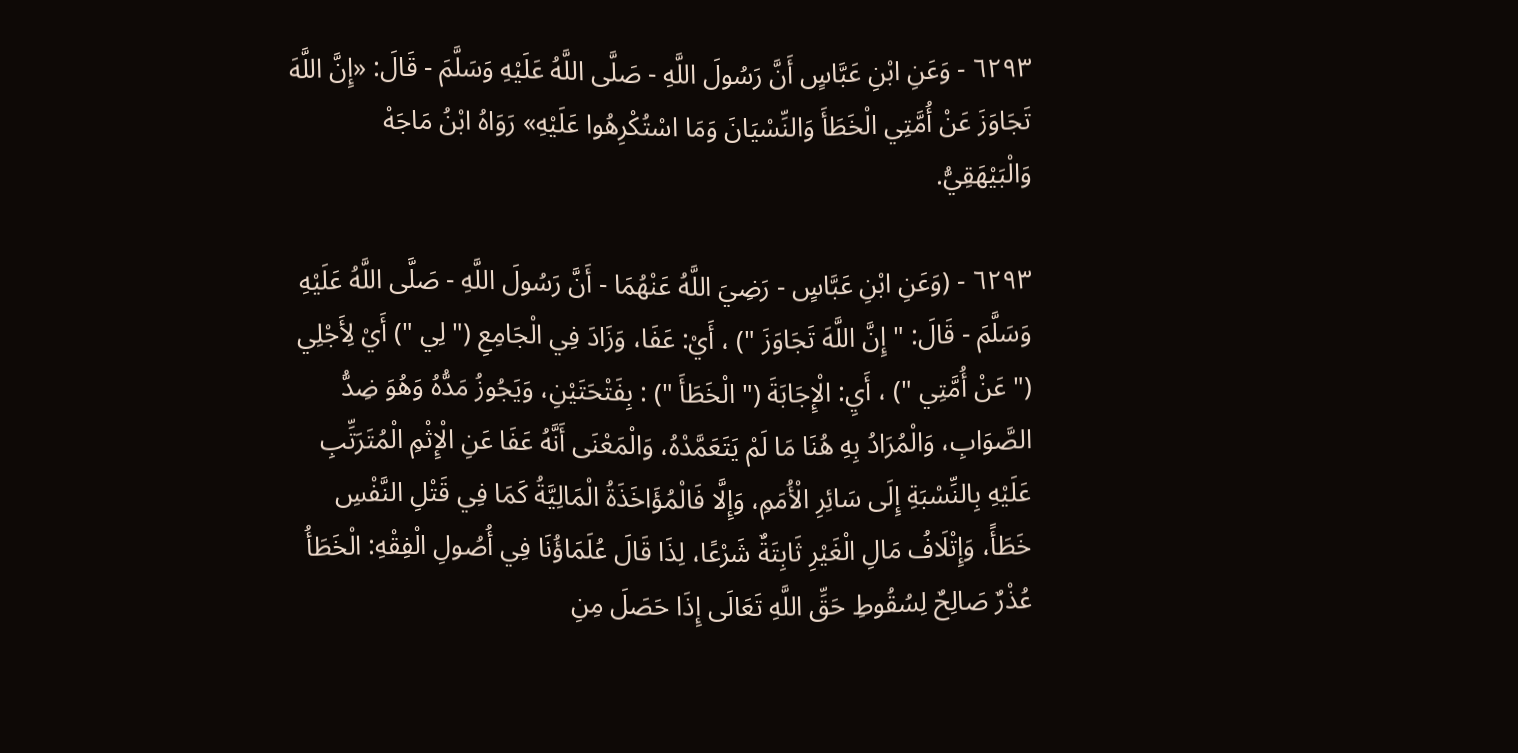٦٢٩٣ - وَعَنِ ابْنِ عَبَّاسٍ أَنَّ رَسُولَ اللَّهِ - صَلَّى اللَّهُ عَلَيْهِ وَسَلَّمَ - قَالَ: «إِنَّ اللَّهَ تَجَاوَزَ عَنْ أُمَّتِي الْخَطَأَ وَالنِّسْيَانَ وَمَا اسْتُكْرِهُوا عَلَيْهِ» رَوَاهُ ابْنُ مَاجَهْ وَالْبَيْهَقِيُّ.

٦٢٩٣ - (وَعَنِ ابْنِ عَبَّاسٍ - رَضِيَ اللَّهُ عَنْهُمَا - أَنَّ رَسُولَ اللَّهِ - صَلَّى اللَّهُ عَلَيْهِ وَسَلَّمَ - قَالَ: " إِنَّ اللَّهَ تَجَاوَزَ ") ، أَيْ: عَفَا، وَزَادَ فِي الْجَامِعِ (" لِي ") أَيْ لِأَجْلِي (" عَنْ أُمَّتِي ") ، أَيِ: الْإِجَابَةَ (" الْخَطَأَ ") : بِفَتْحَتَيْنِ، وَيَجُوزُ مَدُّهُ وَهُوَ ضِدُّ الصَّوَابِ، وَالْمُرَادُ بِهِ هُنَا مَا لَمْ يَتَعَمَّدْهُ، وَالْمَعْنَى أَنَّهُ عَفَا عَنِ الْإِثْمِ الْمُتَرَتِّبِ عَلَيْهِ بِالنِّسْبَةِ إِلَى سَائِرِ الْأُمَمِ، وَإِلَّا فَالْمُؤَاخَذَةُ الْمَالِيَّةُ كَمَا فِي قَتْلِ النَّفْسِ خَطَأً، وَإِتْلَافُ مَالِ الْغَيْرِ ثَابِتَةٌ شَرْعًا، لِذَا قَالَ عُلَمَاؤُنَا فِي أُصُولِ الْفِقْهِ: الْخَطَأُ عُذْرٌ صَالِحٌ لِسُقُوطِ حَقِّ اللَّهِ تَعَالَى إِذَا حَصَلَ مِنِ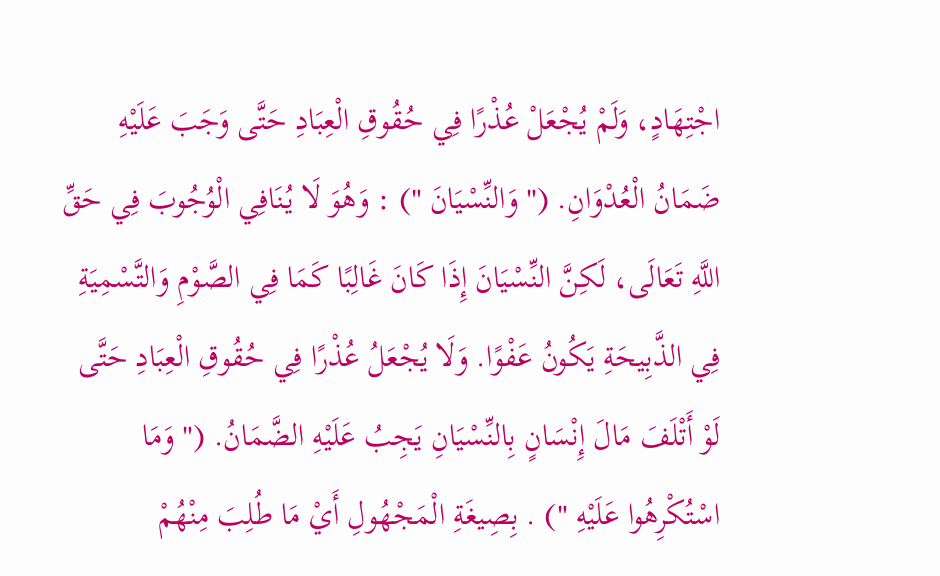اجْتِهَادٍ، وَلَمْ يُجْعَلْ عُذْرًا فِي حُقُوقِ الْعِبَادِ حَتَّى وَجَبَ عَلَيْهِ ضَمَانُ الْعُدْوَانِ. (" وَالنِّسْيَانَ ") : وَهُوَ لَا يُنَافِي الْوُجُوبَ فِي حَقِّ اللَّهِ تَعَالَى، لَكِنَّ النِّسْيَانَ إِذَا كَانَ غَالِبًا كَمَا فِي الصَّوْمِ وَالتَّسْمِيَةِ فِي الذَّبِيحَةِ يَكُونُ عَفْوًا. وَلَا يُجْعَلُ عُذْرًا فِي حُقُوقِ الْعِبَادِ حَتَّى لَوْ أَتْلَفَ مَالَ إِنْسَانٍ بِالنِّسْيَانِ يَجِبُ عَلَيْهِ الضَّمَانُ. (" وَمَا اسْتُكْرِهُوا عَلَيْهِ ") . بِصِيغَةِ الْمَجْهُولِ أَيْ مَا طُلِبَ مِنْهُمْ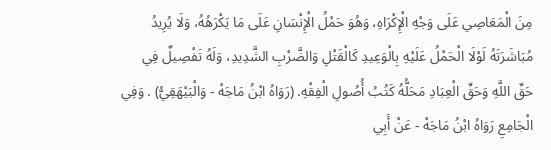مِنَ الْمَعَاصِي عَلَى وَجْهِ الْإِكْرَاهِ، وَهُوَ حَمْلُ الْإِنْسَانِ عَلَى مَا يَكْرَهُهُ، وَلَا يُرِيدُ مُبَاشَرَتَهُ لَوْلَا الْحَمْلُ عَلَيْهِ بِالْوَعِيدِ كَالْقَتْلِ وَالضَّرْبِ الشَّدِيدِ، وَلَهُ تَفْصِيلٌ فِي حَقِّ اللَّهِ وَحَقِّ الْعِبَادِ مَحَلُّهُ كَتُبُ أُصُولِ الْفِقْهِ. (رَوَاهُ ابْنُ مَاجَهْ - وَالْبَيْهَقِيُّ) . وَفِي الْجَامِعِ رَوَاهُ ابْنُ مَاجَهْ - عَنْ أَبِي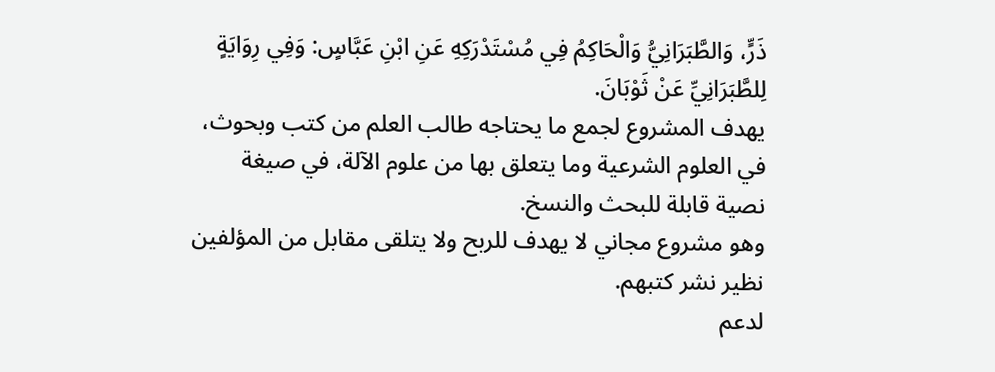ذَرٍّ، وَالطَّبَرَانِيُّ وَالْحَاكِمُ فِي مُسْتَدْرَكِهِ عَنِ ابْنِ عَبَّاسٍ: وَفِي رِوَايَةٍ لِلطَّبَرَانِيِّ عَنْ ثَوْبَانَ.
يهدف المشروع لجمع ما يحتاجه طالب العلم من كتب وبحوث، في العلوم الشرعية وما يتعلق بها من علوم الآلة، في صيغة نصية قابلة للبحث والنسخ.
وهو مشروع مجاني لا يهدف للربح ولا يتلقى مقابل من المؤلفين نظير نشر كتبهم.
لدعم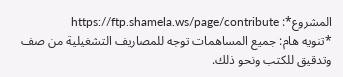المشروع*: https://ftp.shamela.ws/page/contribute
*تنويه هام: جميع المساهمات توجه للمصاريف التشغيلية من صف وتدقيق للكتب ونحو ذلك.